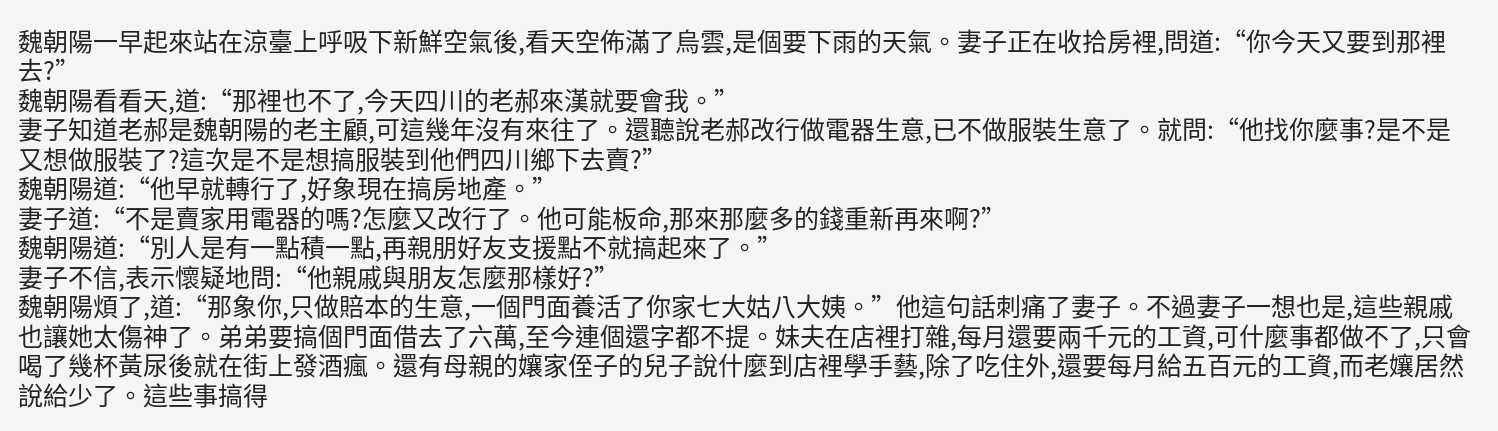魏朝陽一早起來站在涼臺上呼吸下新鮮空氣後,看天空佈滿了烏雲,是個要下雨的天氣。妻子正在收拾房裡,問道:“你今天又要到那裡去?”
魏朝陽看看天,道:“那裡也不了,今天四川的老郝來漢就要會我。”
妻子知道老郝是魏朝陽的老主顧,可這幾年沒有來往了。還聽說老郝改行做電器生意,已不做服裝生意了。就問:“他找你麼事?是不是又想做服裝了?這次是不是想搞服裝到他們四川鄉下去賣?”
魏朝陽道:“他早就轉行了,好象現在搞房地產。”
妻子道:“不是賣家用電器的嗎?怎麼又改行了。他可能板命,那來那麼多的錢重新再來啊?”
魏朝陽道:“別人是有一點積一點,再親朋好友支援點不就搞起來了。”
妻子不信,表示懷疑地問:“他親戚與朋友怎麼那樣好?”
魏朝陽煩了,道:“那象你,只做賠本的生意,一個門面養活了你家七大姑八大姨。”他這句話刺痛了妻子。不過妻子一想也是,這些親戚也讓她太傷神了。弟弟要搞個門面借去了六萬,至今連個還字都不提。妹夫在店裡打雜,每月還要兩千元的工資,可什麼事都做不了,只會喝了幾杯黃尿後就在街上發酒瘋。還有母親的孃家侄子的兒子說什麼到店裡學手藝,除了吃住外,還要每月給五百元的工資,而老孃居然說給少了。這些事搞得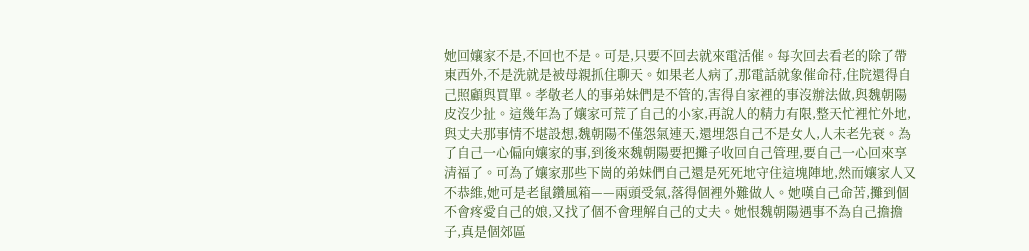她回孃家不是,不回也不是。可是,只要不回去就來電活催。每次回去看老的除了帶東西外,不是洗就是被母親抓住聊天。如果老人病了,那電話就象催命苻,住院還得自己照顧與買單。孝敬老人的事弟妹們是不管的,害得自家裡的事沒辦法做,與魏朝陽皮沒少扯。這幾年為了孃家可荒了自己的小家,再說人的精力有限,整天忙裡忙外地,與丈夫那事情不堪設想,魏朝陽不僅怨氣連天,還埋怨自己不是女人,人未老先衰。為了自己一心偏向孃家的事,到後來魏朝陽要把攤子收回自己管理,要自己一心回來享清福了。可為了孃家那些下崗的弟妹們自己還是死死地守住這塊陣地,然而孃家人又不恭維,她可是老鼠鑽風箱——兩頭受氣,落得個裡外難做人。她嘆自己命苦,攤到個不會疼愛自己的娘,又找了個不會理解自己的丈夫。她恨魏朝陽遇事不為自己擔擔子,真是個郊區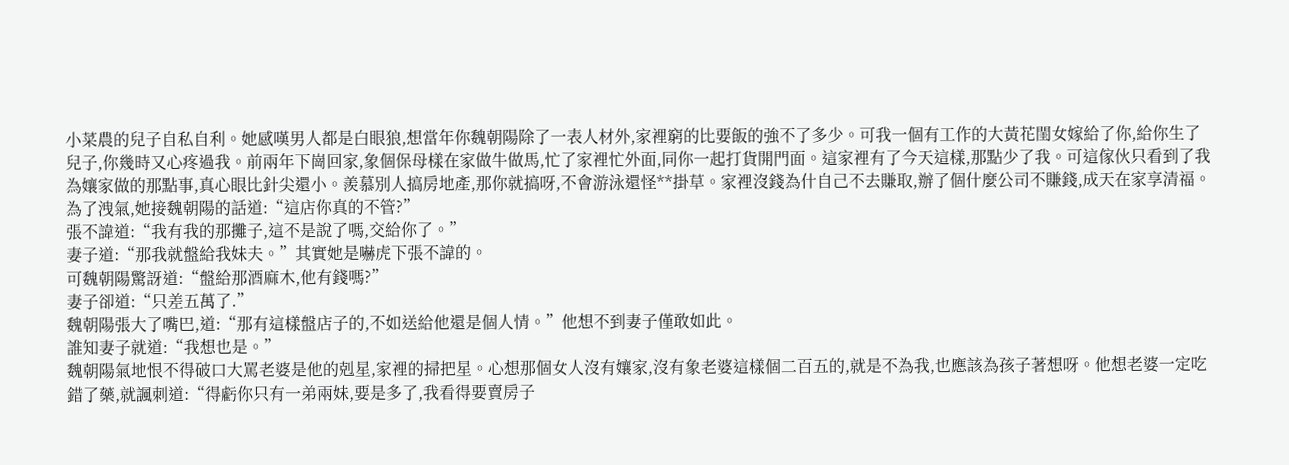小菜農的兒子自私自利。她感嘆男人都是白眼狼,想當年你魏朝陽除了一表人材外,家裡窮的比要飯的強不了多少。可我一個有工作的大黃花閨女嫁給了你,給你生了兒子,你幾時又心疼過我。前兩年下崗回家,象個保母樣在家做牛做馬,忙了家裡忙外面,同你一起打貨開門面。這家裡有了今天這樣,那點少了我。可這傢伙只看到了我為孃家做的那點事,真心眼比針尖還小。羨慕別人搞房地產,那你就搞呀,不會游泳還怪**掛草。家裡沒錢為什自己不去賺取,辦了個什麼公司不賺錢,成天在家享清福。
為了洩氣,她接魏朝陽的話道:“這店你真的不管?”
張不諱道:“我有我的那攤子,這不是說了嗎,交給你了。”
妻子道:“那我就盤給我妹夫。”其實她是嚇虎下張不諱的。
可魏朝陽驚訝道:“盤給那酒麻木,他有錢嗎?”
妻子卻道:“只差五萬了.”
魏朝陽張大了嘴巴,道:“那有這樣盤店子的,不如送給他還是個人情。”他想不到妻子僅敢如此。
誰知妻子就道:“我想也是。”
魏朝陽氣地恨不得破口大罵老婆是他的剋星,家裡的掃把星。心想那個女人沒有孃家,沒有象老婆這樣個二百五的,就是不為我,也應該為孩子著想呀。他想老婆一定吃錯了藥,就諷刺道:“得虧你只有一弟兩妹,要是多了,我看得要賣房子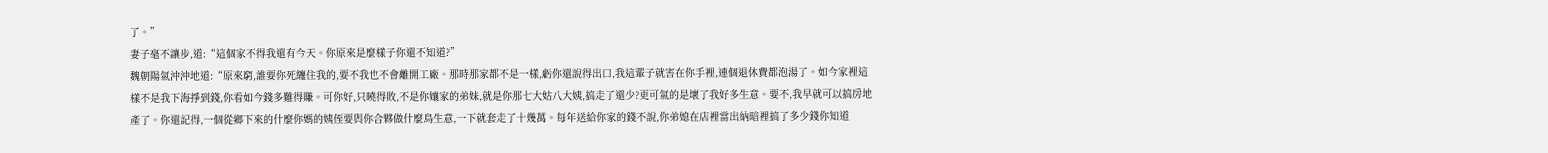了。”
妻子毫不讓步,道:“這個家不得我還有今天。你原來是麼樣子你還不知道?”
魏朝陽氣沖沖地道:“原來窮,誰要你死纏住我的,要不我也不會離開工廠。那時那家都不是一樣,虧你還說得出口,我這輩子就害在你手裡,連個退休費都泡湯了。如今家裡這樣不是我下海掙到錢,你看如今錢多難得賺。可你好,只曉得敗,不是你孃家的弟妹,就是你那七大姑八大姨,搞走了還少?更可氣的是壞了我好多生意。要不,我早就可以搞房地產了。你還記得,一個從鄉下來的什麼你媽的姨侄要與你合夥做什麼鳥生意,一下就套走了十幾萬。每年送給你家的錢不說,你弟媳在店裡當出納暗裡搞了多少錢你知道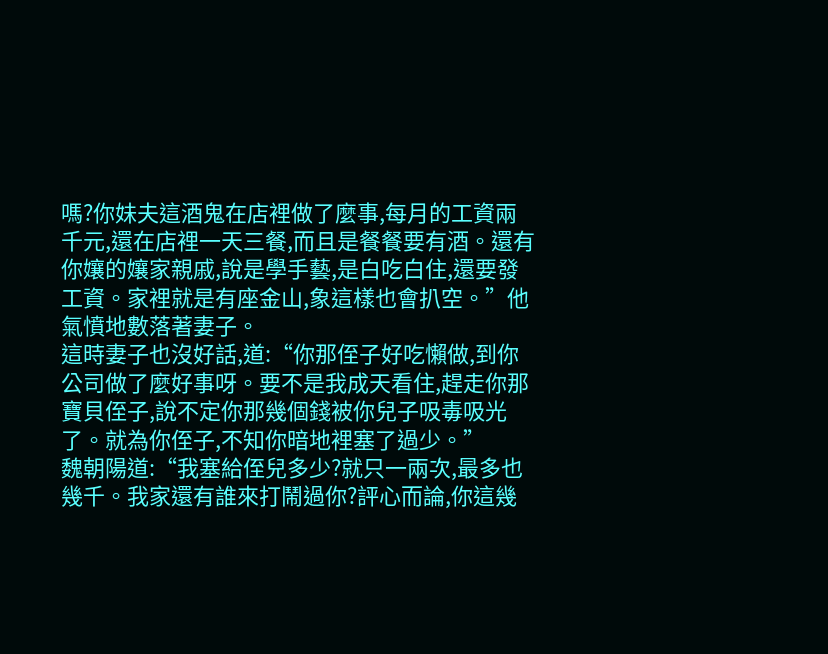嗎?你妹夫這酒鬼在店裡做了麼事,每月的工資兩千元,還在店裡一天三餐,而且是餐餐要有酒。還有你孃的孃家親戚,說是學手藝,是白吃白住,還要發工資。家裡就是有座金山,象這樣也會扒空。”他氣憤地數落著妻子。
這時妻子也沒好話,道:“你那侄子好吃懶做,到你公司做了麼好事呀。要不是我成天看住,趕走你那寶貝侄子,說不定你那幾個錢被你兒子吸毒吸光了。就為你侄子,不知你暗地裡塞了過少。”
魏朝陽道:“我塞給侄兒多少?就只一兩次,最多也幾千。我家還有誰來打鬧過你?評心而論,你這幾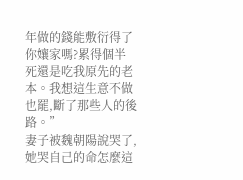年做的錢能敷衍得了你孃家嗎?累得個半死還是吃我原先的老本。我想這生意不做也罷,斷了那些人的後路。”
妻子被魏朝陽說哭了,她哭自己的命怎麼這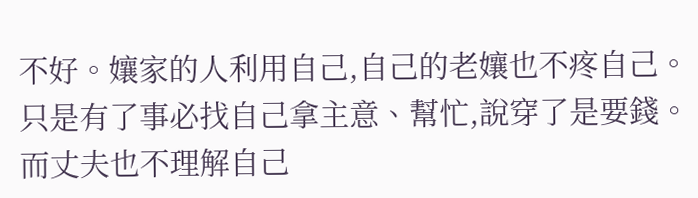不好。孃家的人利用自己,自己的老孃也不疼自己。只是有了事必找自己拿主意、幫忙,說穿了是要錢。而丈夫也不理解自己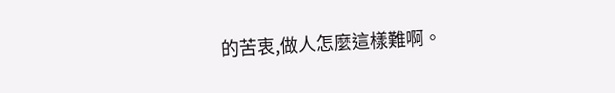的苦衷,做人怎麼這樣難啊。